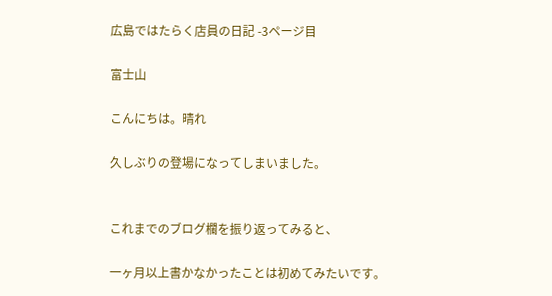広島ではたらく店員の日記 -3ページ目

富士山

こんにちは。晴れ

久しぶりの登場になってしまいました。


これまでのブログ欄を振り返ってみると、

一ヶ月以上書かなかったことは初めてみたいです。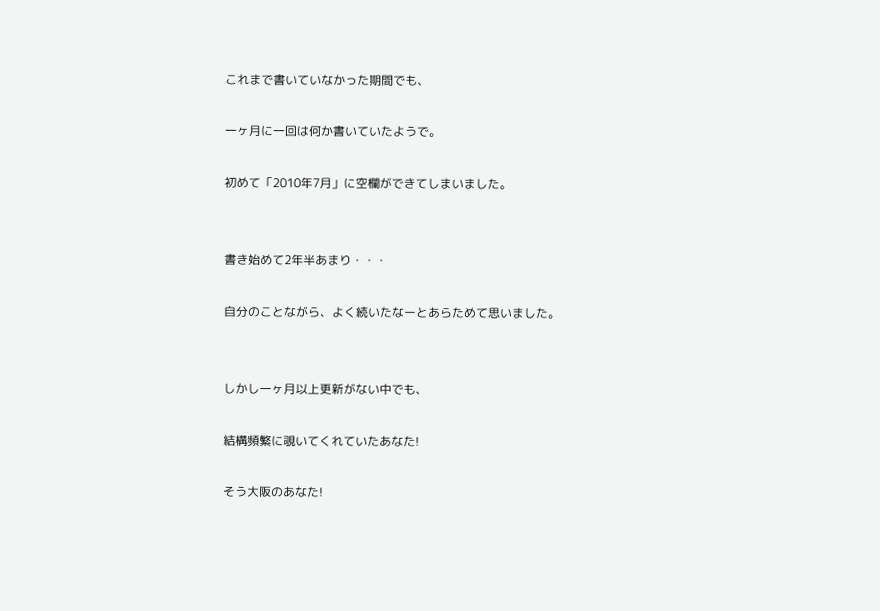これまで書いていなかった期間でも、

一ヶ月に一回は何か書いていたようで。

初めて「2010年7月」に空欄ができてしまいました。


書き始めて2年半あまり・・・

自分のことながら、よく続いたなーとあらためて思いました。


しかし一ヶ月以上更新がない中でも、

結構頻繁に覗いてくれていたあなた!

そう大阪のあなた!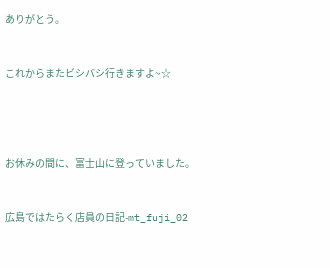ありがとう。


これからまたビシバシ行きますよ~☆




お休みの間に、富士山に登っていました。


広島ではたらく店員の日記-mt_fuji_02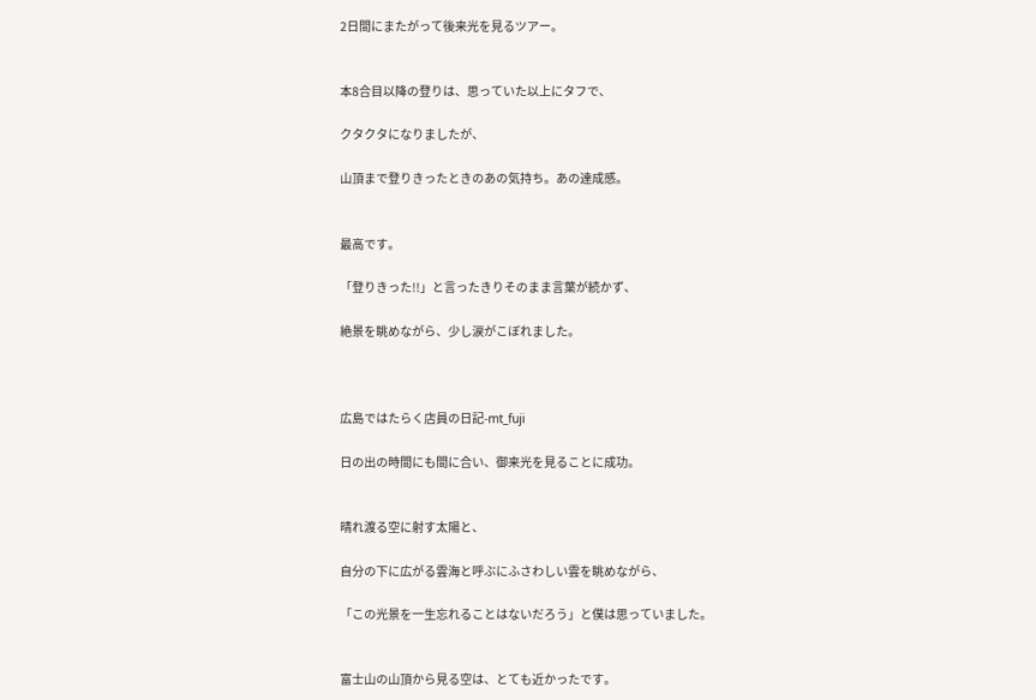2日間にまたがって後来光を見るツアー。


本8合目以降の登りは、思っていた以上にタフで、

クタクタになりましたが、

山頂まで登りきったときのあの気持ち。あの達成感。


最高です。

「登りきった!!」と言ったきりそのまま言葉が続かず、

絶景を眺めながら、少し涙がこぼれました。



広島ではたらく店員の日記-mt_fuji

日の出の時間にも間に合い、御来光を見ることに成功。


晴れ渡る空に射す太陽と、

自分の下に広がる雲海と呼ぶにふさわしい雲を眺めながら、

「この光景を一生忘れることはないだろう」と僕は思っていました。


富士山の山頂から見る空は、とても近かったです。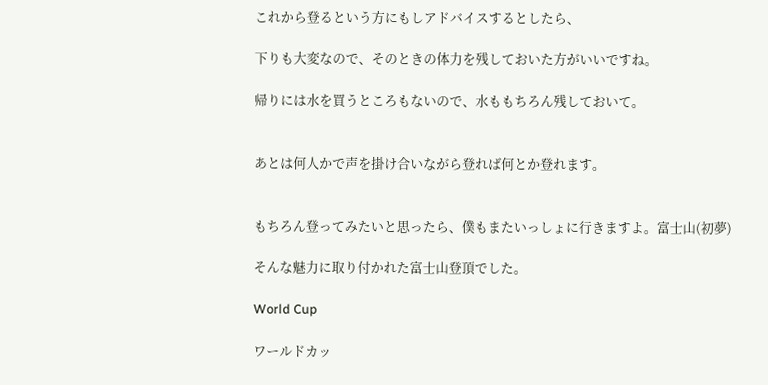これから登るという方にもしアドバイスするとしたら、

下りも大変なので、そのときの体力を残しておいた方がいいですね。

帰りには水を買うところもないので、水ももちろん残しておいて。


あとは何人かで声を掛け合いながら登れば何とか登れます。


もちろん登ってみたいと思ったら、僕もまたいっしょに行きますよ。富士山(初夢)

そんな魅力に取り付かれた富士山登頂でした。

World Cup

ワールドカッ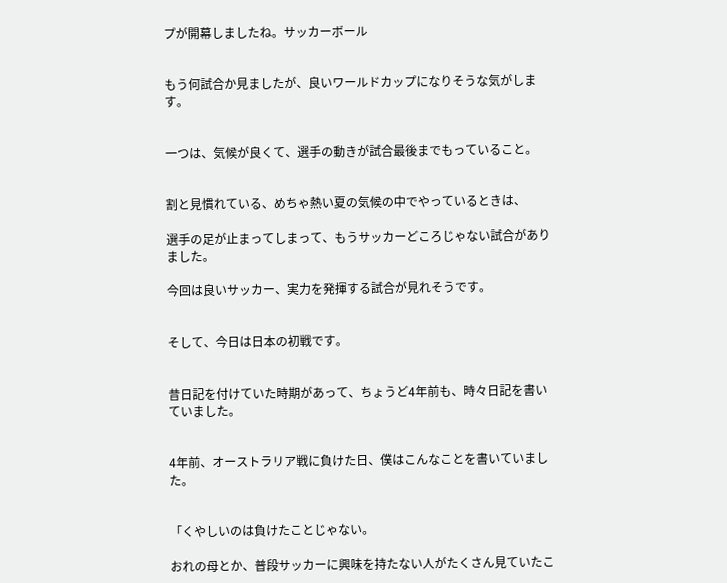プが開幕しましたね。サッカーボール


もう何試合か見ましたが、良いワールドカップになりそうな気がします。


一つは、気候が良くて、選手の動きが試合最後までもっていること。


割と見慣れている、めちゃ熱い夏の気候の中でやっているときは、

選手の足が止まってしまって、もうサッカーどころじゃない試合がありました。

今回は良いサッカー、実力を発揮する試合が見れそうです。


そして、今日は日本の初戦です。


昔日記を付けていた時期があって、ちょうど4年前も、時々日記を書いていました。


4年前、オーストラリア戦に負けた日、僕はこんなことを書いていました。


「くやしいのは負けたことじゃない。

おれの母とか、普段サッカーに興味を持たない人がたくさん見ていたこ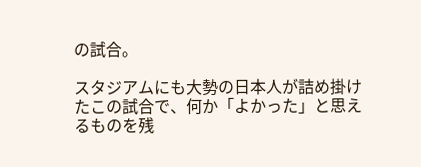の試合。

スタジアムにも大勢の日本人が詰め掛けたこの試合で、何か「よかった」と思えるものを残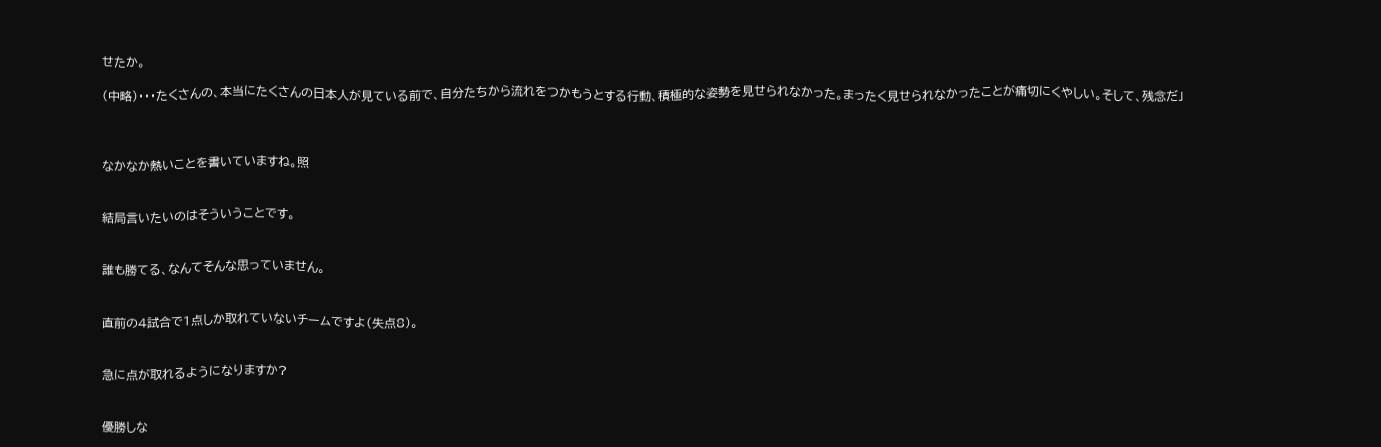せたか。

(中略)・・・たくさんの、本当にたくさんの日本人が見ている前で、自分たちから流れをつかもうとする行動、積極的な姿勢を見せられなかった。まったく見せられなかったことが痛切にくやしい。そして、残念だ」



なかなか熱いことを書いていますね。照


結局言いたいのはそういうことです。


誰も勝てる、なんてそんな思っていません。


直前の4試合で1点しか取れていないチームですよ(失点8)。


急に点が取れるようになりますか?


優勝しな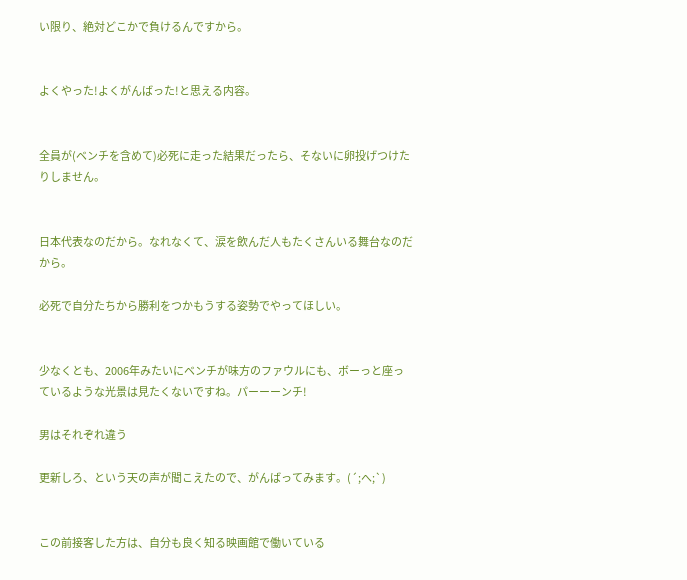い限り、絶対どこかで負けるんですから。


よくやった!よくがんばった!と思える内容。


全員が(ベンチを含めて)必死に走った結果だったら、そないに卵投げつけたりしません。


日本代表なのだから。なれなくて、涙を飲んだ人もたくさんいる舞台なのだから。

必死で自分たちから勝利をつかもうする姿勢でやってほしい。


少なくとも、2006年みたいにベンチが味方のファウルにも、ボーっと座っているような光景は見たくないですね。パーーーンチ!

男はそれぞれ違う

更新しろ、という天の声が聞こえたので、がんばってみます。(´;へ;`)


この前接客した方は、自分も良く知る映画館で働いている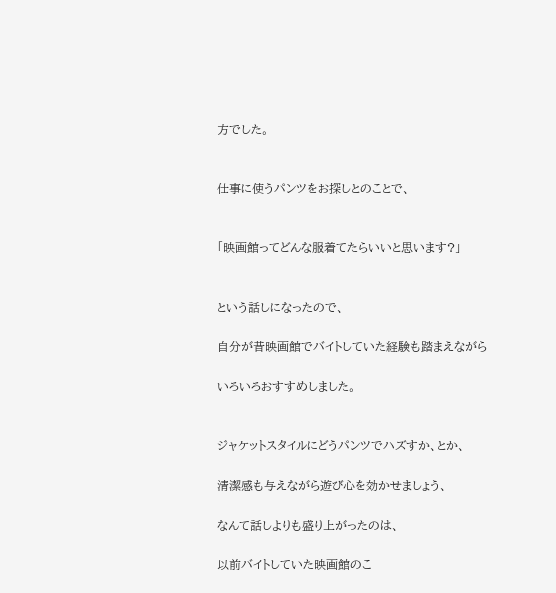方でした。


仕事に使うパンツをお探しとのことで、


「映画館ってどんな服着てたらいいと思います?」


という話しになったので、

自分が昔映画館でバイトしていた経験も踏まえながら

いろいろおすすめしました。


ジャケットスタイルにどうパンツでハズすか、とか、

清潔感も与えながら遊び心を効かせましょう、

なんて話しよりも盛り上がったのは、

以前バイトしていた映画館のこ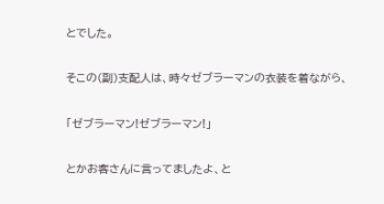とでした。


そこの(副)支配人は、時々ゼブラーマンの衣装を着ながら、


「ゼブラーマン!ゼブラーマン!」


とかお客さんに言ってましたよ、と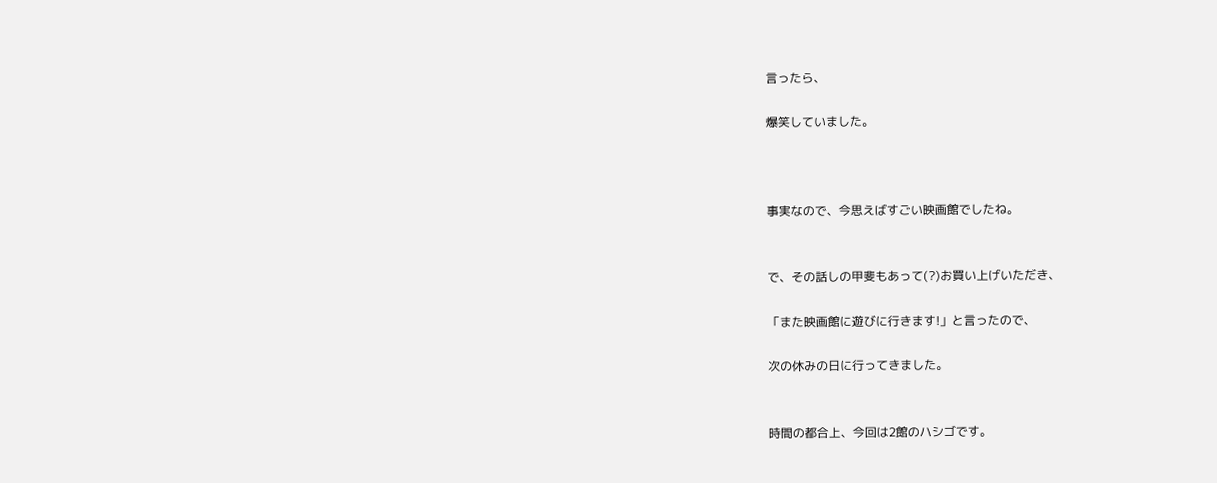言ったら、

爆笑していました。



事実なので、今思えばすごい映画館でしたね。


で、その話しの甲斐もあって(?)お買い上げいただき、

「また映画館に遊びに行きます!」と言ったので、

次の休みの日に行ってきました。


時間の都合上、今回は2館のハシゴです。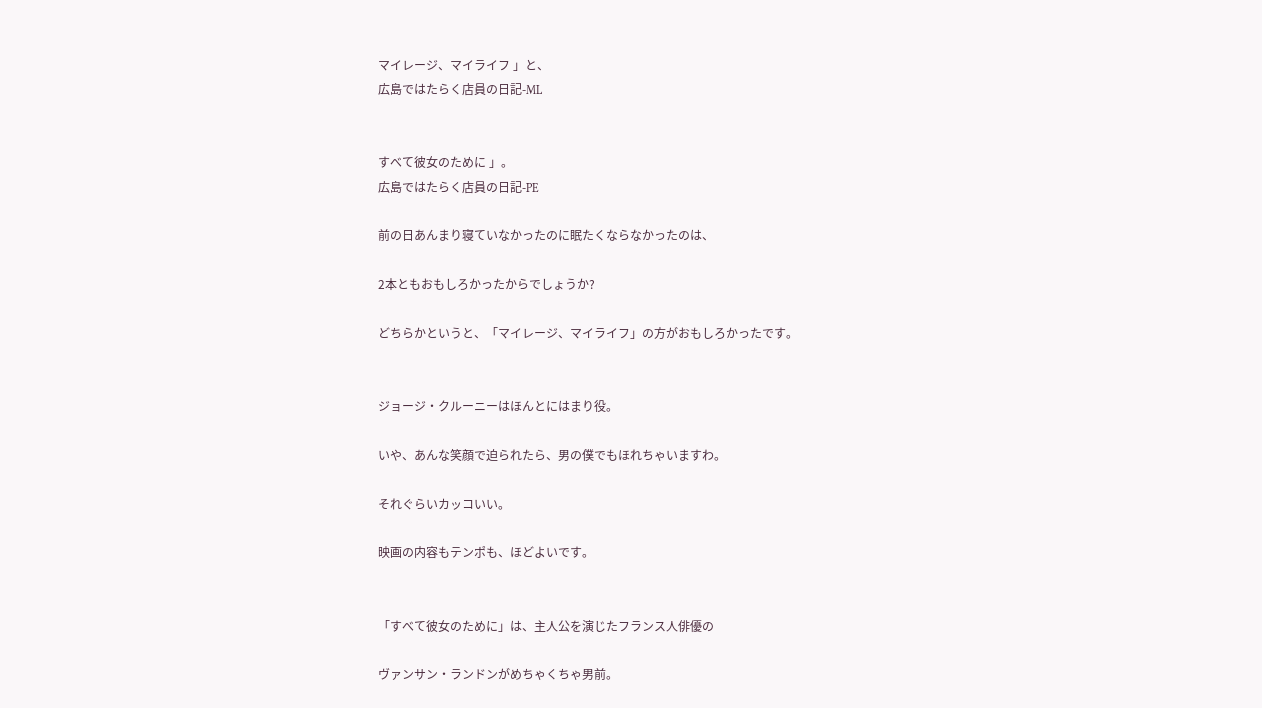マイレージ、マイライフ 」と、
広島ではたらく店員の日記-ML


すべて彼女のために 」。
広島ではたらく店員の日記-PE

前の日あんまり寝ていなかったのに眠たくならなかったのは、

2本ともおもしろかったからでしょうか?

どちらかというと、「マイレージ、マイライフ」の方がおもしろかったです。


ジョージ・クルーニーはほんとにはまり役。

いや、あんな笑顔で迫られたら、男の僕でもほれちゃいますわ。

それぐらいカッコいい。

映画の内容もテンポも、ほどよいです。


「すべて彼女のために」は、主人公を演じたフランス人俳優の

ヴァンサン・ランドンがめちゃくちゃ男前。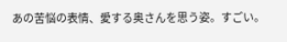あの苦悩の表情、愛する奥さんを思う姿。すごい。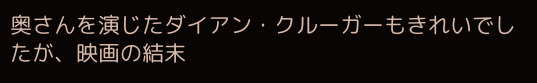奥さんを演じたダイアン・クルーガーもきれいでしたが、映画の結末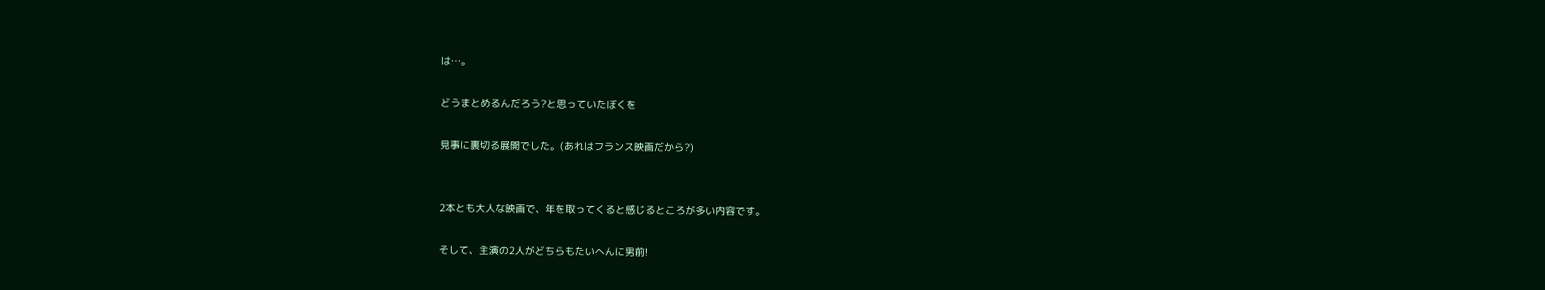は…。

どうまとめるんだろう?と思っていたぼくを

見事に裏切る展開でした。(あれはフランス映画だから?)


2本とも大人な映画で、年を取ってくると感じるところが多い内容です。

そして、主演の2人がどちらもたいへんに男前!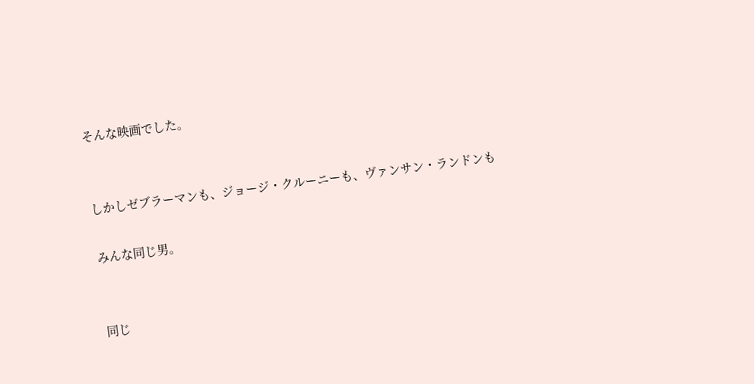そんな映画でした。


しかしゼブラーマンも、ジョージ・クルーニーも、ヴァンサン・ランドンも

みんな同じ男。


同じ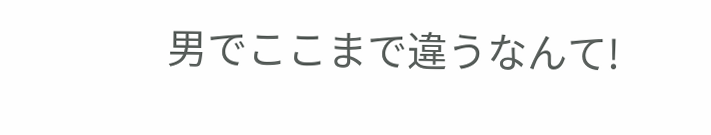男でここまで違うなんて!